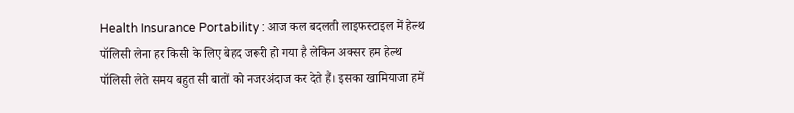Health Insurance Portability : आज कल बदलती लाइफस्टाइल में हेल्थ पॉलिसी लेना हर किसी के लिए बेहद जरूरी हो गया है लेकिन अक्सर हम हेल्थ पॉलिसी लेते समय बहुत सी बातों को नजरअंदाज कर देते हैं। इसका खामियाजा हमें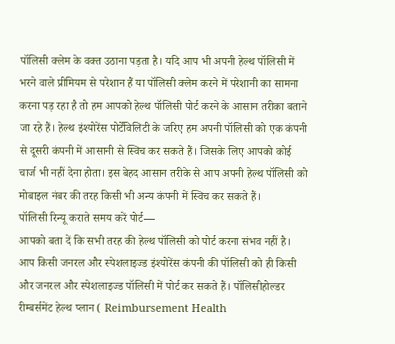पॉलिसी क्लेम के वक्त उठाना पड़ता है। यदि आप भी अपनी हेल्थ पॉलिसी में भरने वाले प्रीमियम से परेशान हैं या पॉलिसी क्लेम करने में परेशानी का सामना करना पड़ रहा है तो हम आपको हेल्थ पॉलिसी पोर्ट करने के आसान तरीका बताने जा रहे हैं। हेल्थ इंश्योरेंस पोर्टेविलिटी के जरिए हम अपनी पॉलिसी को एक कंपनी से दूसरी कंपनी में आसानी से स्विच कर सकते हैं। जिसके लिए आपको कोई चार्ज भी नहीं देना होता। इस बेहद आसान तरीके से आप अपनी हेल्थ पॉलिसी को मोबाइल नंबर की तरह किसी भी अन्य कंपनी में स्विच कर सकते हैं।
पॉलिसी रिन्यू कराते समय करें पोर्ट—
आपको बता दें कि सभी तरह की हेल्थ पॉलिसी को पोर्ट करना संभव नहीं है। आप किसी जनरल और स्पेशलाइज्ड इंश्योरेंस कंपनी की पॉलिसी को ही किसी और जनरल और स्पेशलाइज्ड पॉलिसी में पोर्ट कर सकते हैं। पॉलिसीहोल्डर रीम्बर्समेंट हेल्थ प्लान ( Reimbursement Health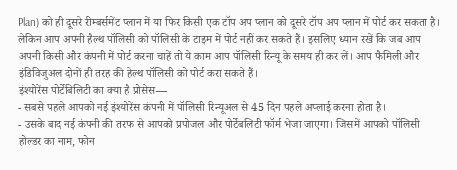Plan) को ही दूसरे रीम्बर्समेंट प्लान में या फिर किसी एक टॉप अप प्लान को दूसरे टॉप अप प्लान में पोर्ट कर सकता है। लेकिन आप अपनी हैल्थ पॉलिसी को पॉलिसी के टाइम में पोर्ट नहीं कर सकते हैं। इसलिए ध्यान रखें कि जब आप अपनी किसी और कंपनी में पोर्ट करना चाहें तो ये काम आप पॉलिसी रिन्यू के समय ही कर लें। आप फैमिली और इंडिविजुअल दोनों ही तरह की हेल्थ पॉलिसी को पोर्ट करा सकते हैं।
इंश्योरेंस पोर्टेबिलिटी का क्या है प्रोसेस—
- सबसे पहले आपको नई इंश्योरेंस कंपनी में पॉलिसी रिन्यूअल से 45 दिन पहले अप्लाई करना होता है।
- उसके बाद नई कंपनी की तरफ से आपको प्रपोजल और पोर्टेबलिटी फॉर्म भेजा जाएगा। जिसमें आपको पॉलिसी होल्डर का नाम, फोन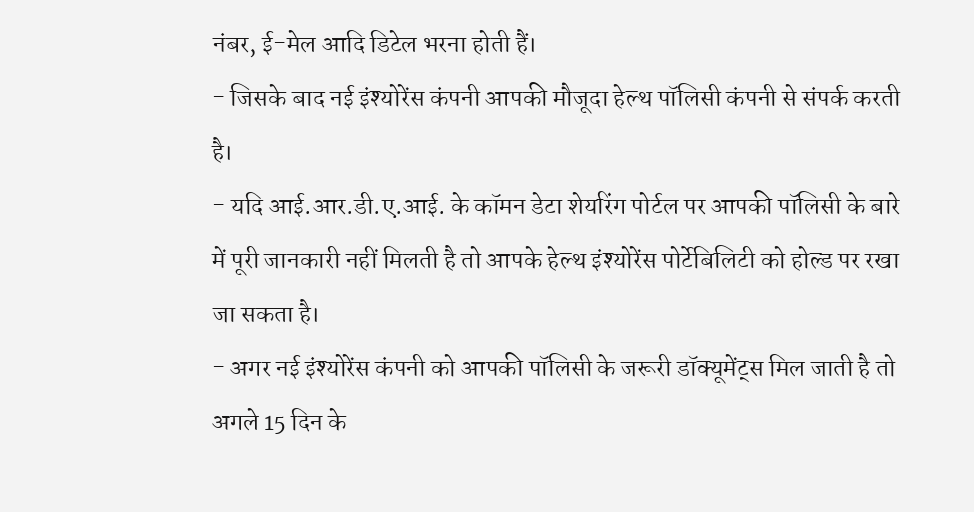नंबर, ई-मेल आदि डिटेल भरना होती हैं।
- जिसके बाद नई इंश्योरेंस कंपनी आपकी मौजूदा हेल्थ पॉलिसी कंपनी से संपर्क करती है।
- यदि आई.आर.डी.ए.आई. के कॉमन डेटा शेयरिंग पोर्टल पर आपकी पॉलिसी के बारे में पूरी जानकारी नहीं मिलती है तो आपके हेल्थ इंश्योरेंस पोर्टेबिलिटी को होल्ड पर रखा जा सकता है।
- अगर नई इंश्योरेंस कंपनी को आपकी पॉलिसी के जरूरी डॉक्यूमेंट्स मिल जाती है तो अगले 15 दिन के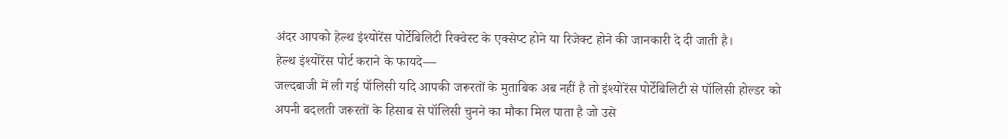अंदर आपको हेल्थ इंश्योरेंस पोर्टेबिलिटी रिक्वेस्ट के एक्सेप्ट होने या रिजेक्ट होने की जानकारी दे दी जाती है।
हेल्थ इंश्योरेंस पोर्ट कराने के फायदे—
जल्दबाजी में ली गई पॉलिसी यदि आपकी जरूरतों के मुताबिक अब नहीं है तो इंश्योरेंस पोर्टेबिलिटी से पॉलिसी होल्डर को अपनी बदलती जरूरतों के हिसाब से पॉलिसी चुनने का मौका मिल पाता है जो उसे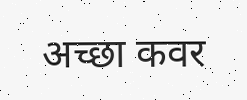अच्छा कवर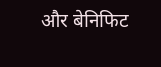और बेनिफिट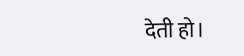देती हो।